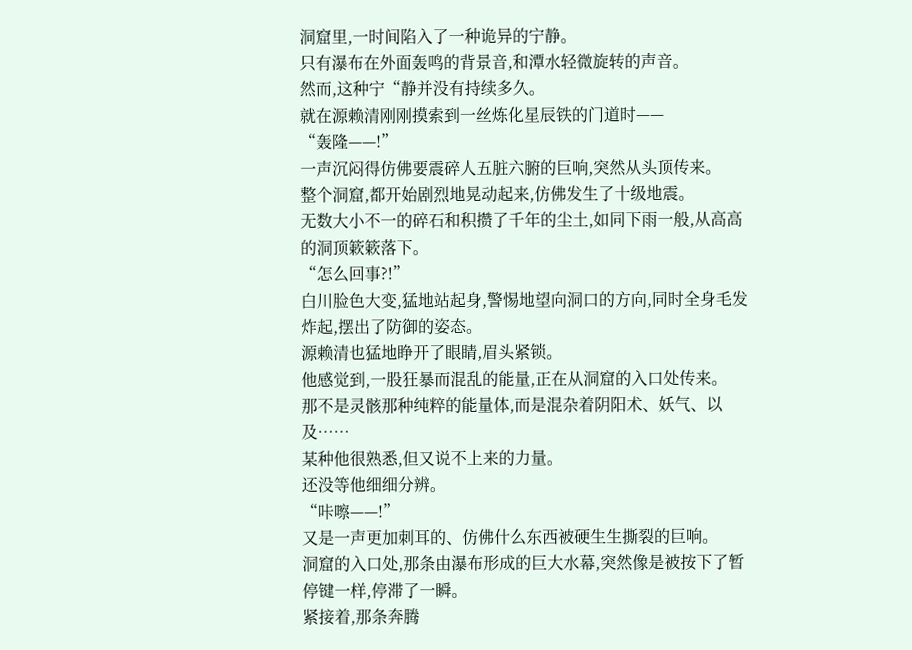洞窟里,一时间陷入了一种诡异的宁静。
只有瀑布在外面轰鸣的背景音,和潭水轻微旋转的声音。
然而,这种宁“静并没有持续多久。
就在源赖清刚刚摸索到一丝炼化星辰铁的门道时——
“轰隆——!”
一声沉闷得仿佛要震碎人五脏六腑的巨响,突然从头顶传来。
整个洞窟,都开始剧烈地晃动起来,仿佛发生了十级地震。
无数大小不一的碎石和积攒了千年的尘土,如同下雨一般,从高高的洞顶簌簌落下。
“怎么回事?!”
白川脸色大变,猛地站起身,警惕地望向洞口的方向,同时全身毛发炸起,摆出了防御的姿态。
源赖清也猛地睁开了眼睛,眉头紧锁。
他感觉到,一股狂暴而混乱的能量,正在从洞窟的入口处传来。
那不是灵骸那种纯粹的能量体,而是混杂着阴阳术、妖气、以及……
某种他很熟悉,但又说不上来的力量。
还没等他细细分辨。
“咔嚓——!”
又是一声更加刺耳的、仿佛什么东西被硬生生撕裂的巨响。
洞窟的入口处,那条由瀑布形成的巨大水幕,突然像是被按下了暂停键一样,停滞了一瞬。
紧接着,那条奔腾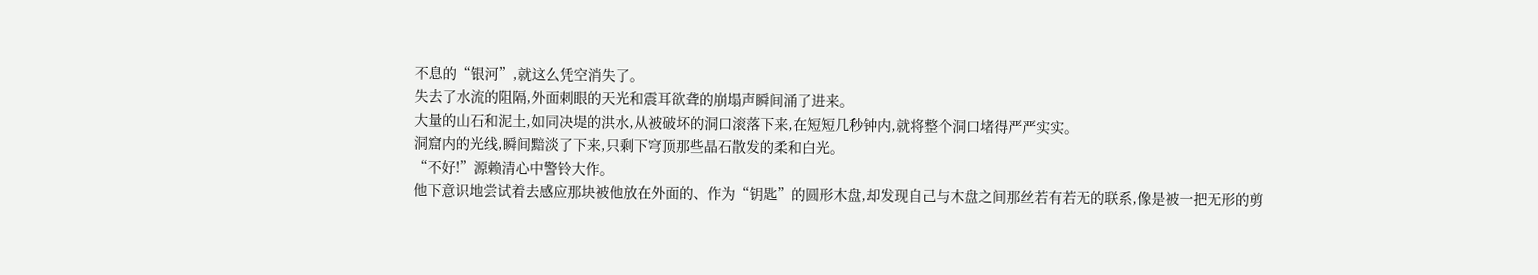不息的“银河”,就这么凭空消失了。
失去了水流的阻隔,外面刺眼的天光和震耳欲聋的崩塌声瞬间涌了进来。
大量的山石和泥土,如同决堤的洪水,从被破坏的洞口滚落下来,在短短几秒钟内,就将整个洞口堵得严严实实。
洞窟内的光线,瞬间黯淡了下来,只剩下穹顶那些晶石散发的柔和白光。
“不好!”源赖清心中警铃大作。
他下意识地尝试着去感应那块被他放在外面的、作为“钥匙”的圆形木盘,却发现自己与木盘之间那丝若有若无的联系,像是被一把无形的剪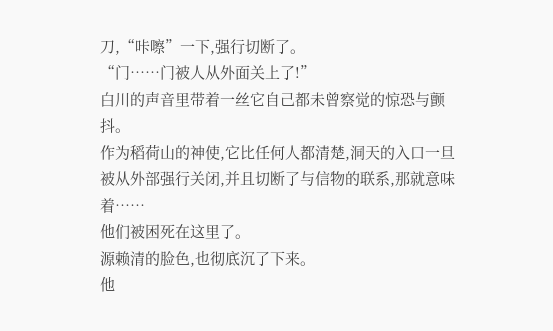刀,“咔嚓”一下,强行切断了。
“门……门被人从外面关上了!”
白川的声音里带着一丝它自己都未曾察觉的惊恐与颤抖。
作为稻荷山的神使,它比任何人都清楚,洞天的入口一旦被从外部强行关闭,并且切断了与信物的联系,那就意味着……
他们被困死在这里了。
源赖清的脸色,也彻底沉了下来。
他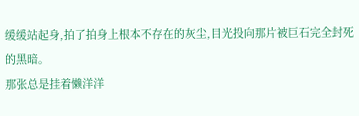缓缓站起身,拍了拍身上根本不存在的灰尘,目光投向那片被巨石完全封死的黑暗。
那张总是挂着懒洋洋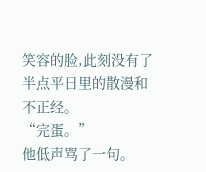笑容的脸,此刻没有了半点平日里的散漫和不正经。
“完蛋。”
他低声骂了一句。